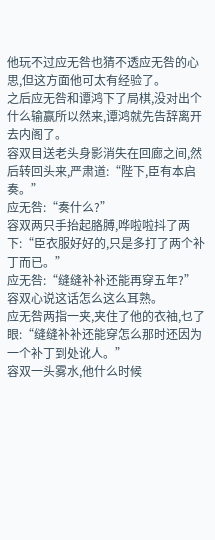他玩不过应无咎也猜不透应无咎的心思,但这方面他可太有经验了。
之后应无咎和谭鸿下了局棋,没对出个什么输赢所以然来,谭鸿就先告辞离开去内阁了。
容双目送老头身影消失在回廊之间,然后转回头来,严肃道:“陛下,臣有本启奏。”
应无咎:“奏什么?”
容双两只手抬起胳膊,哗啦啦抖了两下:“臣衣服好好的,只是多打了两个补丁而已。”
应无咎:“缝缝补补还能再穿五年?”
容双心说这话怎么这么耳熟。
应无咎两指一夹,夹住了他的衣袖,乜了眼:“缝缝补补还能穿怎么那时还因为一个补丁到处讹人。”
容双一头雾水,他什么时候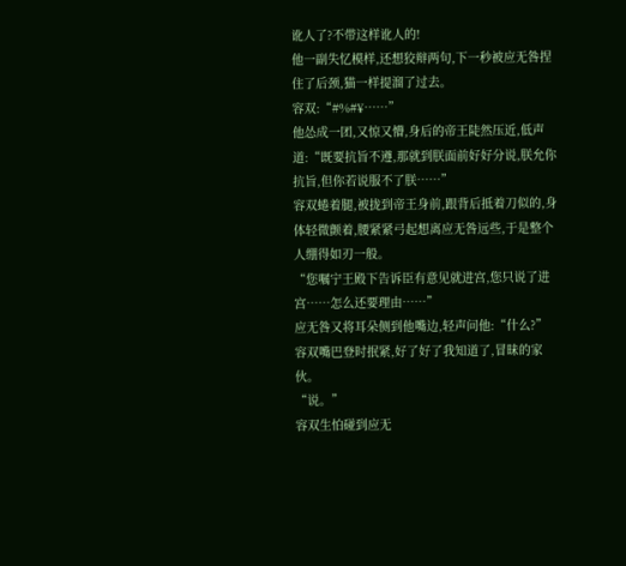讹人了?不带这样讹人的!
他一副失忆模样,还想狡辩两句,下一秒被应无咎捏住了后颈,猫一样提溜了过去。
容双:“#%#¥……”
他怂成一团,又惊又懵,身后的帝王陡然压近,低声道:“既要抗旨不遵,那就到朕面前好好分说,朕允你抗旨,但你若说服不了朕……”
容双蜷着腿,被拢到帝王身前,跟背后抵着刀似的,身体轻微颤着,腰紧紧弓起想离应无咎远些,于是整个人绷得如刃一般。
“您嘱宁王殿下告诉臣有意见就进宫,您只说了进宫……怎么还要理由……”
应无咎又将耳朵侧到他嘴边,轻声问他:“什么?”
容双嘴巴登时抿紧,好了好了我知道了,冒昧的家伙。
“说。”
容双生怕碰到应无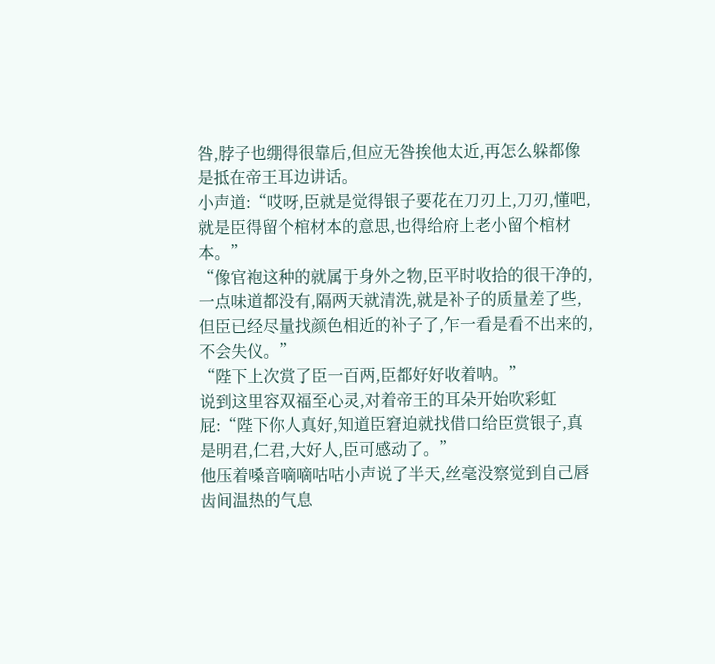咎,脖子也绷得很靠后,但应无咎挨他太近,再怎么躲都像是抵在帝王耳边讲话。
小声道:“哎呀,臣就是觉得银子要花在刀刃上,刀刃,懂吧,就是臣得留个棺材本的意思,也得给府上老小留个棺材本。”
“像官袍这种的就属于身外之物,臣平时收拾的很干净的,一点味道都没有,隔两天就清洗,就是补子的质量差了些,但臣已经尽量找颜色相近的补子了,乍一看是看不出来的,不会失仪。”
“陛下上次赏了臣一百两,臣都好好收着呐。”
说到这里容双福至心灵,对着帝王的耳朵开始吹彩虹屁:“陛下你人真好,知道臣窘迫就找借口给臣赏银子,真是明君,仁君,大好人,臣可感动了。”
他压着嗓音嘀嘀咕咕小声说了半天,丝毫没察觉到自己唇齿间温热的气息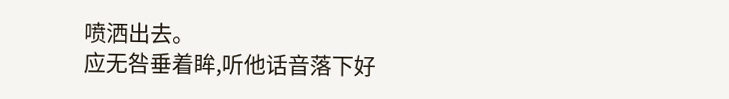喷洒出去。
应无咎垂着眸,听他话音落下好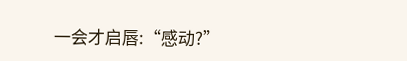一会才启唇:“感动?”